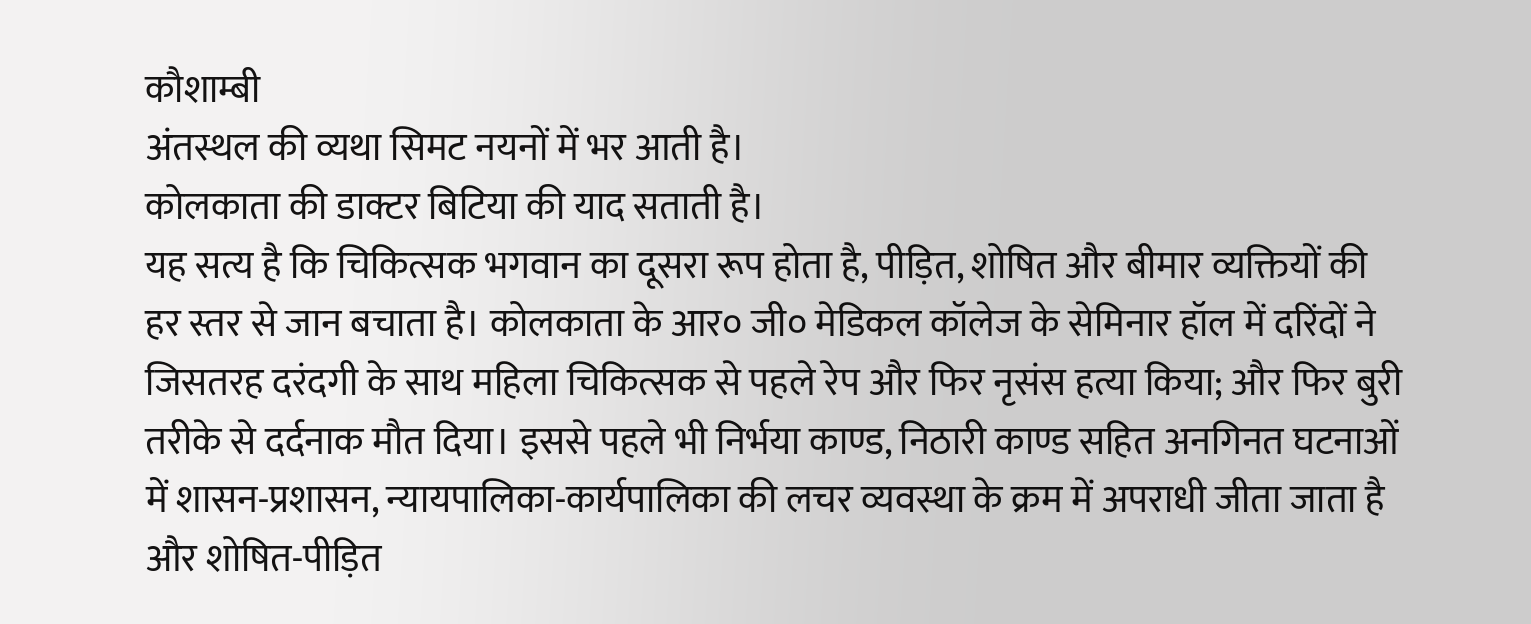कौशाम्बी
अंतस्थल की व्यथा सिमट नयनों में भर आती है।
कोलकाता की डाक्टर बिटिया की याद सताती है।
यह सत्य है कि चिकित्सक भगवान का दूसरा रूप होता है, पीड़ित, शोषित और बीमार व्यक्तियों की हर स्तर से जान बचाता है। कोलकाता के आर० जी० मेडिकल कॉलेज के सेमिनार हॉल में दरिंदों ने जिसतरह दरंदगी के साथ महिला चिकित्सक से पहले रेप और फिर नृसंस हत्या किया; और फिर बुरी तरीके से दर्दनाक मौत दिया। इससे पहले भी निर्भया काण्ड, निठारी काण्ड सहित अनगिनत घटनाओं में शासन-प्रशासन, न्यायपालिका-कार्यपालिका की लचर व्यवस्था के क्रम में अपराधी जीता जाता है और शोषित-पीड़ित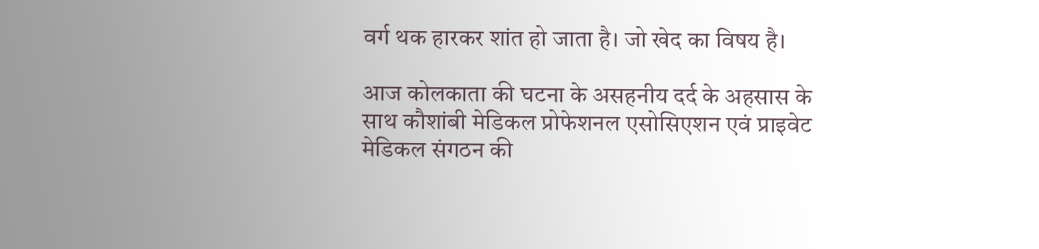वर्ग थक हारकर शांत हो जाता है। जो खेद का विषय है।

आज कोलकाता की घटना के असहनीय दर्द के अहसास के साथ कौशांबी मेडिकल प्रोफेशनल एसोसिएशन एवं प्राइवेट मेडिकल संगठन की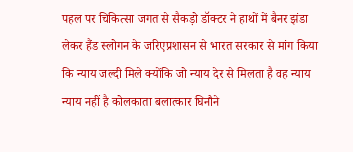पहल पर चिकित्सा जगत से सैकड़ो डॉक्टर ने हाथों में बैनर झंडा लेकर हैंड स्लोगन के जरिएप्रशासन से भारत सरकार से मांग किया कि न्याय जल्दी मिले क्योंकि जो न्याय देर से मिलता है वह न्याय न्याय नहीं है कोलकाता बलात्कार घिनौने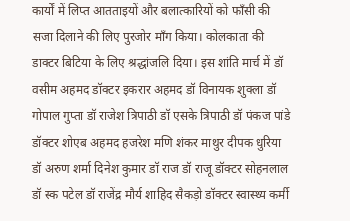कार्यों में लिप्त आतताइयों और बलात्कारियों को फाँसी की सजा दिलाने की लिए पुरजोर माँग किया। कोलकाता की डाक्टर बिटिया के लिए श्रद्धांजलि दिया। इस शांति मार्च में डॉ वसीम अहमद डॉक्टर इकरार अहमद डॉ विनायक शुक्ला डॉ गोपाल गुप्ता डॉ राजेश त्रिपाठी डॉ एसके त्रिपाठी डॉ पंकज पांडे डॉक्टर शोएब अहमद हजरेश मणि शंकर माथुर दीपक धुरिया डॉ अरुण शर्मा दिनेश कुमार डॉ राज डॉ राजू डॉक्टर सोहनलाल डॉ स्क पटेल डॉ राजेंद्र मौर्य शाहिद सैकड़ो डॉक्टर स्वास्थ्य कर्मी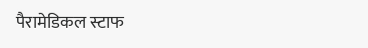पैरामेडिकल स्टाफ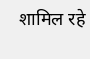शामिल रहे